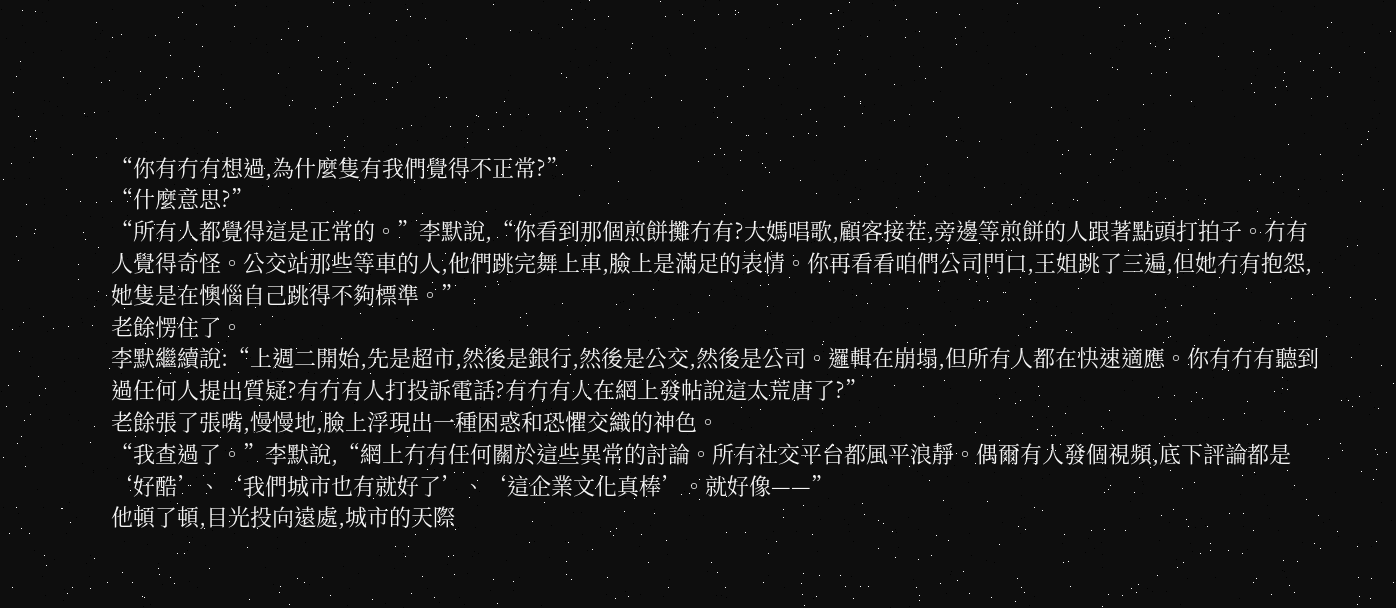“你有冇有想過,為什麼隻有我們覺得不正常?”
“什麼意思?”
“所有人都覺得這是正常的。”李默說,“你看到那個煎餅攤冇有?大媽唱歌,顧客接茬,旁邊等煎餅的人跟著點頭打拍子。冇有人覺得奇怪。公交站那些等車的人,他們跳完舞上車,臉上是滿足的表情。你再看看咱們公司門口,王姐跳了三遍,但她冇有抱怨,她隻是在懊惱自己跳得不夠標準。”
老餘愣住了。
李默繼續說:“上週二開始,先是超市,然後是銀行,然後是公交,然後是公司。邏輯在崩塌,但所有人都在快速適應。你有冇有聽到過任何人提出質疑?有冇有人打投訴電話?有冇有人在網上發帖說這太荒唐了?”
老餘張了張嘴,慢慢地,臉上浮現出一種困惑和恐懼交織的神色。
“我查過了。”李默說,“網上冇有任何關於這些異常的討論。所有社交平台都風平浪靜。偶爾有人發個視頻,底下評論都是‘好酷’、‘我們城市也有就好了’、‘這企業文化真棒’。就好像——”
他頓了頓,目光投向遠處,城市的天際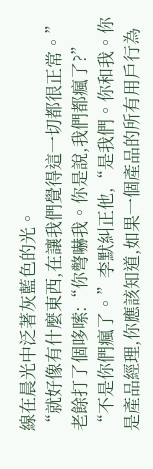線在晨光中泛著灰藍色的光。
“就好像有什麼東西,在讓我們覺得這一切都很正常。”
老餘打了個哆嗦:“你彆嚇我。你是說,我們都瘋了?”
“不是你們瘋了。”李默糾正他,“是我們。你和我。你是產品經理,你應該知道,如果一個產品的所有用戶行為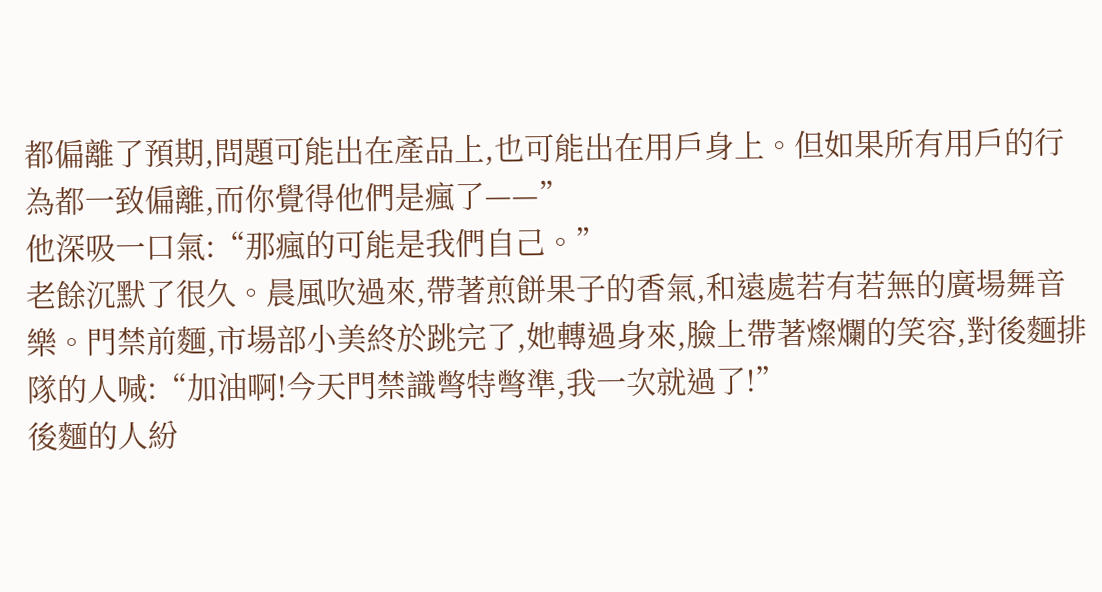都偏離了預期,問題可能出在產品上,也可能出在用戶身上。但如果所有用戶的行為都一致偏離,而你覺得他們是瘋了——”
他深吸一口氣:“那瘋的可能是我們自己。”
老餘沉默了很久。晨風吹過來,帶著煎餅果子的香氣,和遠處若有若無的廣場舞音樂。門禁前麵,市場部小美終於跳完了,她轉過身來,臉上帶著燦爛的笑容,對後麵排隊的人喊:“加油啊!今天門禁識彆特彆準,我一次就過了!”
後麵的人紛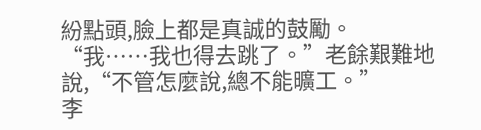紛點頭,臉上都是真誠的鼓勵。
“我……我也得去跳了。”老餘艱難地說,“不管怎麼說,總不能曠工。”
李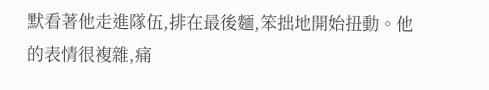默看著他走進隊伍,排在最後麵,笨拙地開始扭動。他的表情很複雜,痛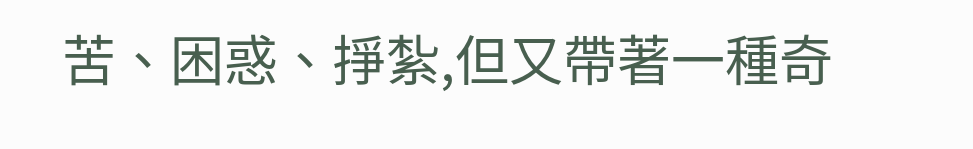苦、困惑、掙紮,但又帶著一種奇